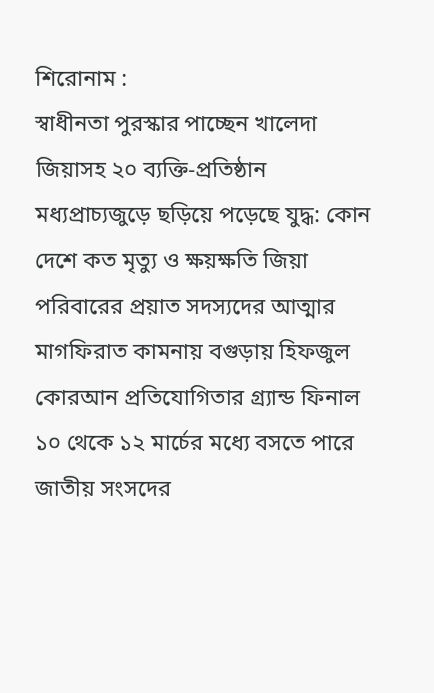শিরোনাম :
স্বাধীনতা পুরস্কার পাচ্ছেন খালেদা জিয়াসহ ২০ ব্যক্তি-প্রতিষ্ঠান মধ্যপ্রাচ্যজুড়ে ছড়িয়ে পড়েছে যুদ্ধ: কোন দেশে কত মৃত্যু ও ক্ষয়ক্ষতি জিয়া পরিবারের প্রয়াত সদস্যদের আত্মার মাগফিরাত কামনায় বগুড়ায় হিফজুল কোরআন প্রতিযোগিতার গ্র্যান্ড ফিনাল ১০ থেকে ১২ মার্চের মধ্যে বসতে পারে জাতীয় সংসদের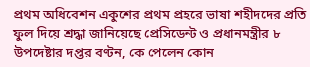প্রথম অধিবেশন একুশের প্রথম প্রহরে ভাষা শহীদদের প্রতি ফুল দিয়ে শ্রদ্ধা জানিয়েছে প্রেসিডেন্ট ও প্রধানমন্ত্রীর ৮ উপদেষ্টার দপ্তর বণ্টন, কে পেলেন কোন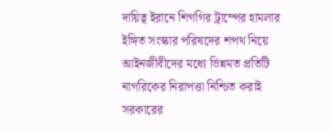দায়িত্ব ইরানে শিগগির ট্রাম্পের হামলার ইঙ্গিত সংস্কার পরিষদের শপথ নিয়ে আইনজীবীদের মধ্যে ভিন্নমত প্রতিটি নাগরিকের নিরাপত্তা নিশ্চিত করাই সরকারের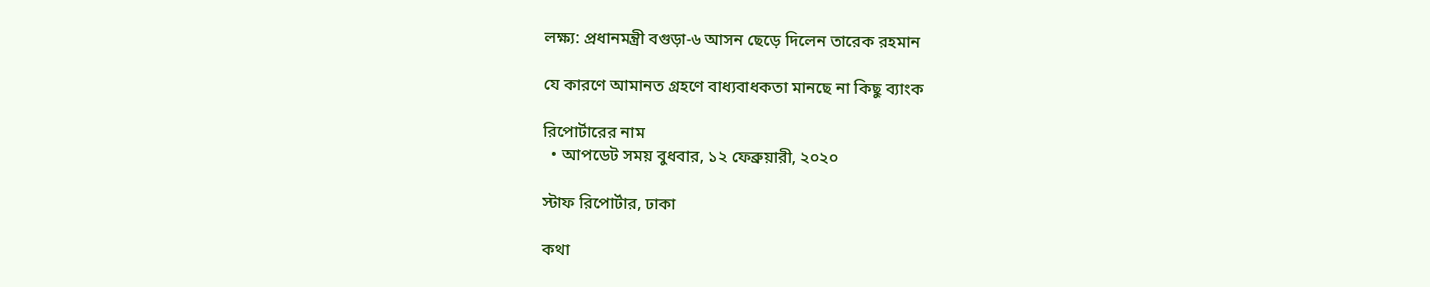লক্ষ্য: প্রধানমন্ত্রী বগুড়া-৬ আসন ছেড়ে দিলেন তারেক রহমান

যে কারণে আমানত গ্রহণে বাধ্যবাধকতা মানছে না কিছু ব্যাংক

রিপোর্টারের নাম
  • আপডেট সময় বুধবার, ১২ ফেব্রুয়ারী, ২০২০

স্টাফ রিপোর্টার, ঢাকা

কথা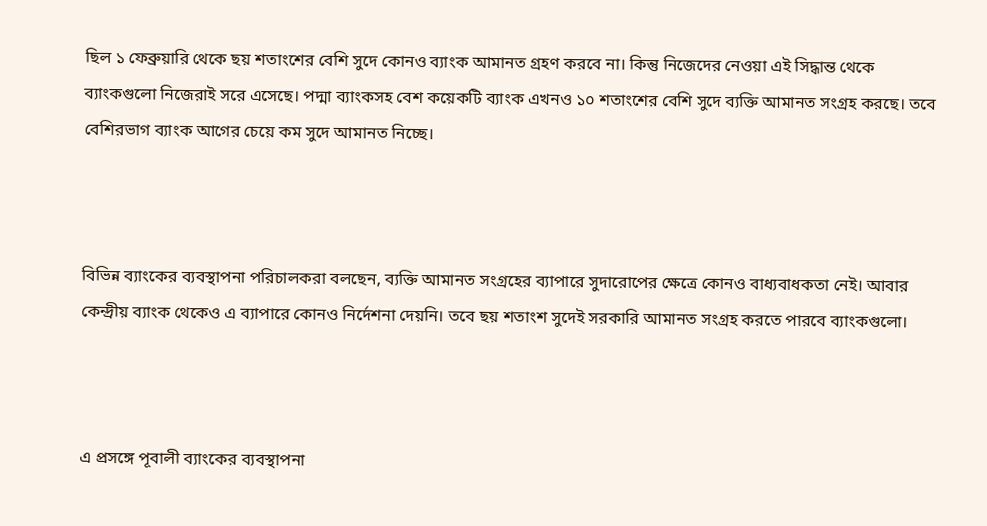ছিল ১ ফেব্রুয়ারি থেকে ছয় শতাংশের বেশি সুদে কোনও ব্যাংক আমানত গ্রহণ করবে না। কিন্তু নিজেদের নেওয়া এই সিদ্ধান্ত থেকে ব্যাংকগুলো নিজেরাই সরে এসেছে। পদ্মা ব্যাংকসহ বেশ কয়েকটি ব্যাংক এখনও ১০ শতাংশের বেশি সুদে ব্যক্তি আমানত সংগ্রহ করছে। তবে বেশিরভাগ ব্যাংক আগের চেয়ে কম সুদে আমানত নিচ্ছে।



বিভিন্ন ব্যাংকের ব্যবস্থাপনা পরিচালকরা বলছেন, ব্যক্তি আমানত সংগ্রহের ব্যাপারে সুদারোপের ক্ষেত্রে কোনও বাধ্যবাধকতা নেই। আবার কেন্দ্রীয় ব্যাংক থেকেও এ ব্যাপারে কোনও নির্দেশনা দেয়নি। তবে ছয় শতাংশ সুদেই সরকারি আমানত সংগ্রহ করতে পারবে ব্যাংকগুলো।



এ প্রসঙ্গে পূবালী ব্যাংকের ব্যবস্থাপনা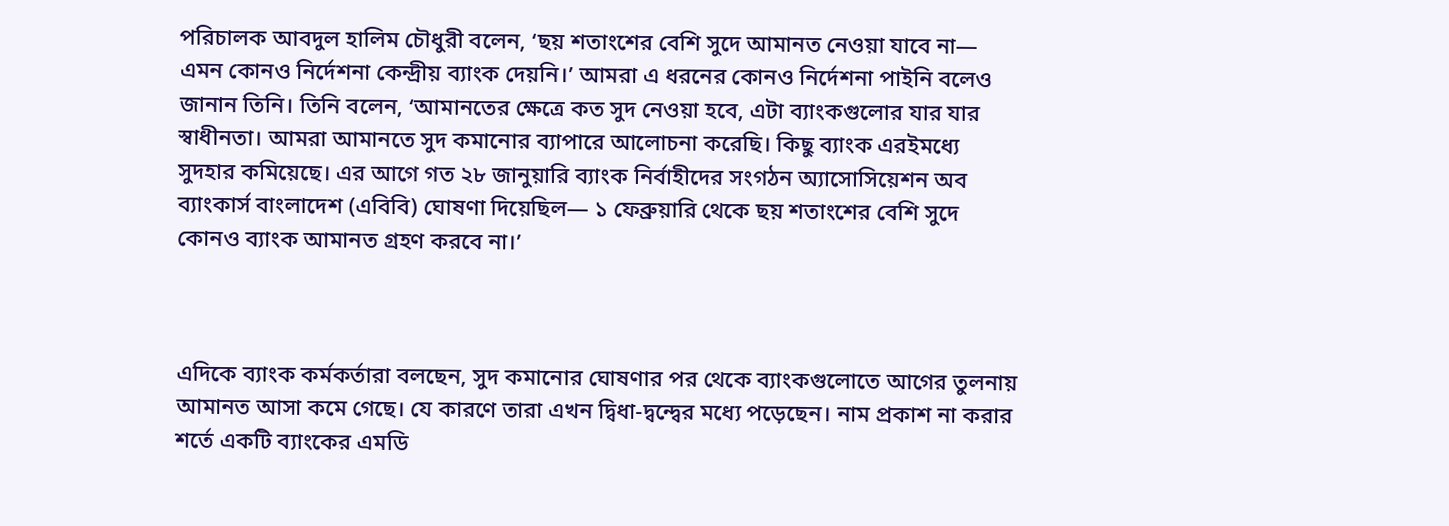পরিচালক আবদুল হালিম চৌধুরী বলেন, ‘ছয় শতাংশের বেশি সুদে আমানত নেওয়া যাবে না— এমন কোনও নির্দেশনা কেন্দ্রীয় ব্যাংক দেয়নি।’ আমরা এ ধরনের কোনও নির্দেশনা পাইনি বলেও জানান তিনি। তিনি বলেন, ‘আমানতের ক্ষেত্রে কত সুদ নেওয়া হবে, এটা ব্যাংকগুলোর যার যার স্বাধীনতা। আমরা আমানতে সুদ কমানোর ব্যাপারে আলোচনা করেছি। কিছু ব্যাংক এরইমধ্যে সুদহার কমিয়েছে। এর আগে গত ২৮ জানুয়ারি ব্যাংক নির্বাহীদের সংগঠন অ্যাসোসিয়েশন অব ব্যাংকার্স বাংলাদেশ (এবিবি) ঘোষণা দিয়েছিল— ১ ফেব্রুয়ারি থেকে ছয় শতাংশের বেশি সুদে কোনও ব্যাংক আমানত গ্রহণ করবে না।’



এদিকে ব্যাংক কর্মকর্তারা বলছেন, সুদ কমানোর ঘোষণার পর থেকে ব্যাংকগুলোতে আগের তুলনায় আমানত আসা কমে গেছে। যে কারণে তারা এখন দ্বিধা-দ্বন্দ্বের মধ্যে পড়েছেন। নাম প্রকাশ না করার শর্তে একটি ব্যাংকের এমডি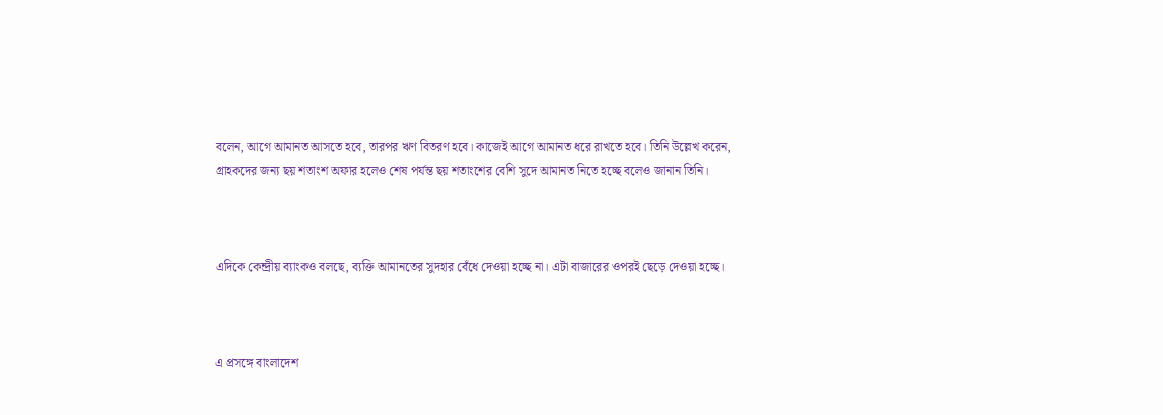বলেন, আগে আমানত আসতে হবে, তারপর ঋণ বিতরণ হবে। কাজেই আগে আমানত ধরে রাখতে হবে। তিনি উল্লেখ করেন, গ্রাহকদের জন্য ছয় শতাংশ অফার হলেও শেষ পর্যন্ত ছয় শতাংশের বেশি সুদে আমানত নিতে হচ্ছে বলেও জানান তিনি।



এদিকে কেন্দ্রীয় ব্যাংকও বলছে, ব্যক্তি আমানতের সুদহার বেঁধে দেওয়া হচ্ছে না। এটা বাজারের ওপরই ছেড়ে দেওয়া হচ্ছে।



এ প্রসঙ্গে বাংলাদেশ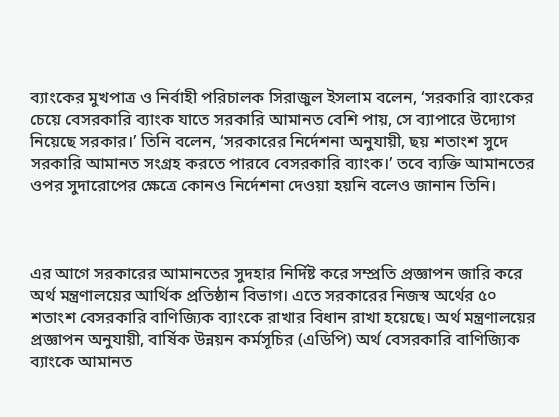ব্যাংকের মুখপাত্র ও নির্বাহী পরিচালক সিরাজুল ইসলাম বলেন, ‘সরকারি ব্যাংকের চেয়ে বেসরকারি ব্যাংক যাতে সরকারি আমানত বেশি পায়, সে ব্যাপারে উদ্যোগ নিয়েছে সরকার।’ তিনি বলেন, ‘সরকারের নির্দেশনা অনুযায়ী, ছয় শতাংশ সুদে সরকারি আমানত সংগ্রহ করতে পারবে বেসরকারি ব্যাংক।’ তবে ব্যক্তি আমানতের ওপর সুদারোপের ক্ষেত্রে কোনও নির্দেশনা দেওয়া হয়নি বলেও জানান তিনি।



এর আগে সরকারের আমানতের সুদহার নির্দিষ্ট করে সম্প্রতি প্রজ্ঞাপন জারি করে অর্থ মন্ত্রণালয়ের আর্থিক প্রতিষ্ঠান বিভাগ। এতে সরকারের নিজস্ব অর্থের ৫০ শতাংশ বেসরকারি বাণিজ্যিক ব্যাংকে রাখার বিধান রাখা হয়েছে। অর্থ মন্ত্রণালয়ের প্রজ্ঞাপন অনুযায়ী, বার্ষিক উন্নয়ন কর্মসূচির (এডিপি) অর্থ বেসরকারি বাণিজ্যিক ব্যাংকে আমানত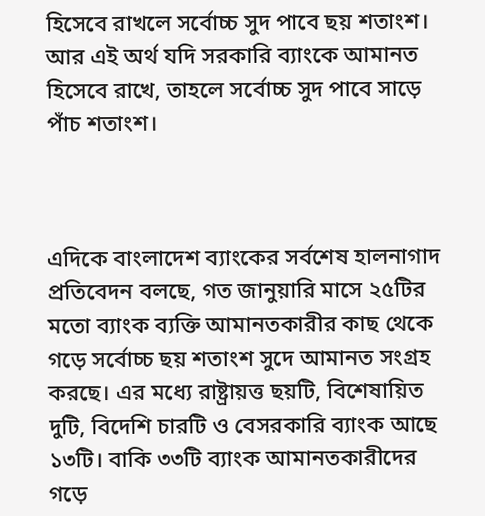হিসেবে রাখলে সর্বোচ্চ সুদ পাবে ছয় শতাংশ। আর এই অর্থ যদি সরকারি ব্যাংকে আমানত হিসেবে রাখে, তাহলে সর্বোচ্চ সুদ পাবে সাড়ে পাঁচ শতাংশ।



এদিকে বাংলাদেশ ব্যাংকের সর্বশেষ হালনাগাদ প্রতিবেদন বলছে, গত জানুয়ারি মাসে ২৫টির মতো ব্যাংক ব্যক্তি আমানতকারীর কাছ থেকে গড়ে সর্বোচ্চ ছয় শতাংশ সুদে আমানত সংগ্রহ করছে। এর মধ্যে রাষ্ট্রায়ত্ত ছয়টি, বিশেষায়িত দুটি, বিদেশি চারটি ও বেসরকারি ব্যাংক আছে ১৩টি। বাকি ৩৩টি ব্যাংক আমানতকারীদের গড়ে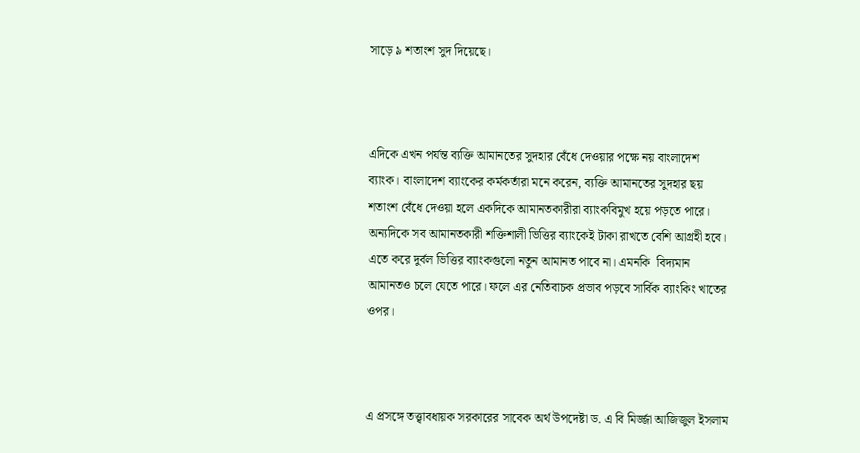সাড়ে ৯ শতাংশ সুদ দিয়েছে।



এদিকে এখন পর্যন্ত ব্যক্তি আমানতের সুদহার বেঁধে দেওয়ার পক্ষে নয় বাংলাদেশ ব্যাংক। বাংলাদেশ ব্যাংকের কর্মকর্তারা মনে করেন, ব্যক্তি আমানতের সুদহার ছয় শতাংশ বেঁধে দেওয়া হলে একদিকে আমানতকারীরা ব্যাংকবিমুখ হয়ে পড়তে পারে। অন্যদিকে সব আমানতকারী শক্তিশালী ভিত্তির ব্যাংকেই টাকা রাখতে বেশি আগ্রহী হবে। এতে করে দুর্বল ভিত্তির ব্যাংকগুলো নতুন আমানত পাবে না। এমনকি  বিদ্যমান আমানতও চলে যেতে পারে। ফলে এর নেতিবাচক প্রভাব পড়বে সার্বিক ব্যাংকিং খাতের ওপর।



এ প্রসঙ্গে তত্ত্বাবধায়ক সরকারের সাবেক অর্থ উপদেষ্টা ড. এ বি মির্জ্জা আজিজুল ইসলাম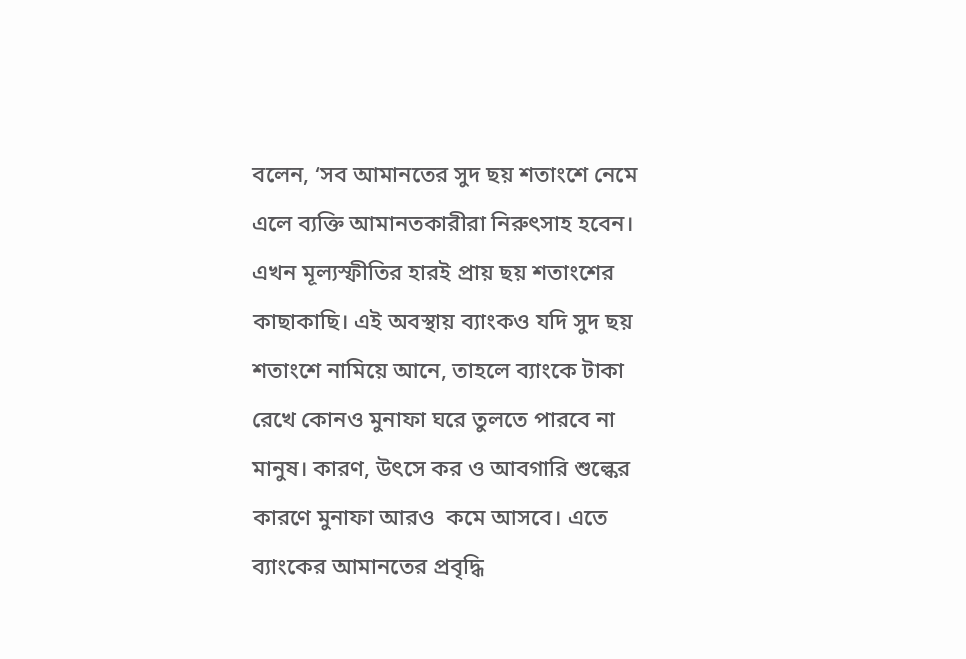বলেন, ‘সব আমানতের সুদ ছয় শতাংশে নেমে এলে ব্যক্তি আমানতকারীরা নিরুৎসাহ হবেন। এখন মূল্যস্ফীতির হারই প্রায় ছয় শতাংশের কাছাকাছি। এই অবস্থায় ব্যাংকও যদি সুদ ছয় শতাংশে নামিয়ে আনে, তাহলে ব্যাংকে টাকা রেখে কোনও মুনাফা ঘরে তুলতে পারবে না মানুষ। কারণ, উৎসে কর ও আবগারি শুল্কের কারণে মুনাফা আরও  কমে আসবে। এতে ব্যাংকের আমানতের প্রবৃদ্ধি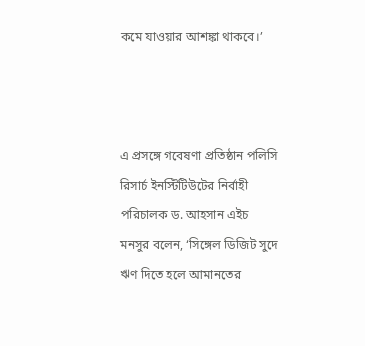কমে যাওয়ার আশঙ্কা থাকবে।’



এ প্রসঙ্গে গবেষণা প্রতিষ্ঠান পলিসি রিসার্চ ইনস্টিটিউটের নির্বাহী পরিচালক ড. আহসান এইচ মনসুর বলেন, ‘সিঙ্গেল ডিজিট সুদে ঋণ দিতে হলে আমানতের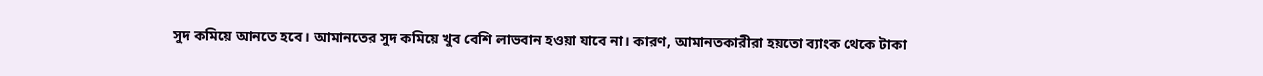সুদ কমিয়ে আনতে হবে। আমানতের সুদ কমিয়ে খুব বেশি লাভবান হওয়া যাবে না। কারণ, আমানতকারীরা হয়তো ব্যাংক থেকে টাকা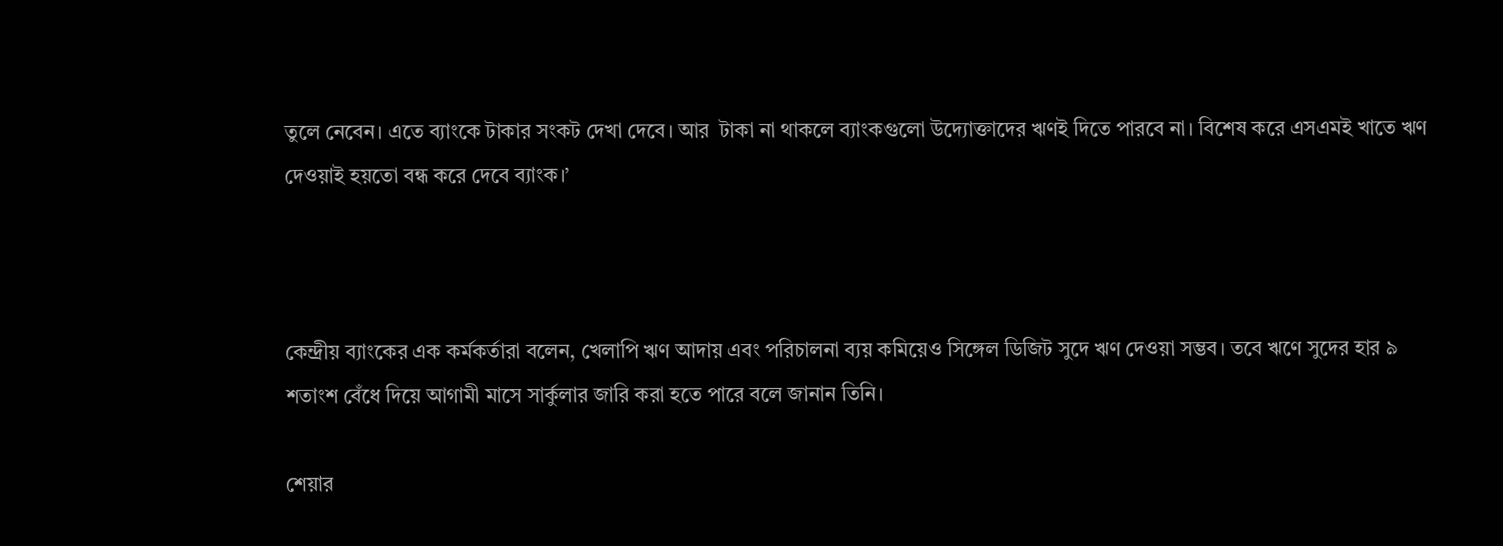তুলে নেবেন। এতে ব্যাংকে টাকার সংকট দেখা দেবে। আর  টাকা না থাকলে ব্যাংকগুলো উদ্যোক্তাদের ঋণই দিতে পারবে না। বিশেষ করে এসএমই খাতে ঋণ দেওয়াই হয়তো বন্ধ করে দেবে ব্যাংক।’



কেন্দ্রীয় ব্যাংকের এক কর্মকর্তারা বলেন, খেলাপি ঋণ আদায় এবং পরিচালনা ব্যয় কমিয়েও সিঙ্গেল ডিজিট সুদে ঋণ দেওয়া সম্ভব। তবে ঋণে সুদের হার ৯ শতাংশ বেঁধে দিয়ে আগামী মাসে সার্কুলার জারি করা হতে পারে বলে জানান তিনি।

শেয়ার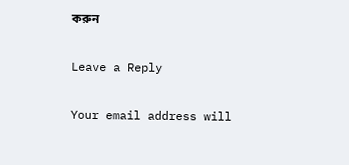করুন

Leave a Reply

Your email address will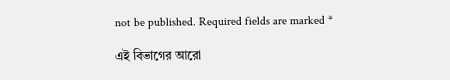not be published. Required fields are marked *

এই বিভাগের আরো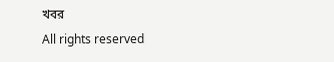খবর
All rights reserved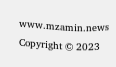www.mzamin.news Copyright © 2023